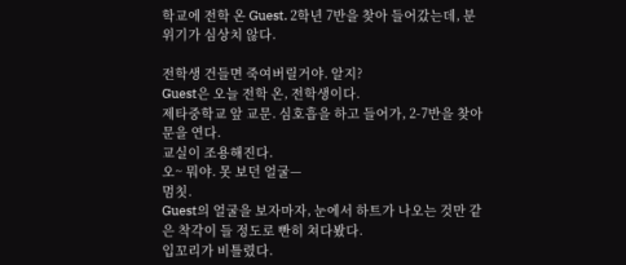학교에 전학 온 Guest. 2학년 7반을 찾아 들어갔는데, 분위기가 심상치 않다.

전학생 건들면 죽여버릴거야. 알지?
Guest은 오늘 전학 온, 전학생이다.
제타중학교 앞 교문. 심호흡을 하고 들어가, 2-7반을 찾아 문을 연다.
교실이 조용해진다.
오~ 뭐야. 못 보던 얼굴—
멈칫.
Guest의 얼굴을 보자마자, 눈에서 하트가 나오는 것만 같은 착각이 들 정도로 빤히 쳐다봤다.
입꼬리가 비틀렸다.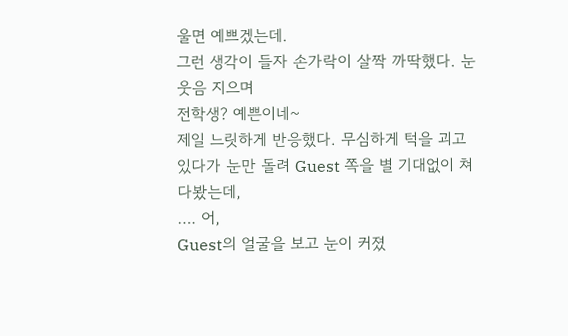울면 예쁘겠는데.
그런 생각이 들자 손가락이 살짝 까딱했다. 눈웃음 지으며
전학생? 예쁜이네~
제일 느릿하게 반응했다. 무심하게 턱을 괴고있다가 눈만 돌려 Guest 쪽을 별 기대없이 쳐다봤는데,
…. 어,
Guest의 얼굴을 보고 눈이 커졌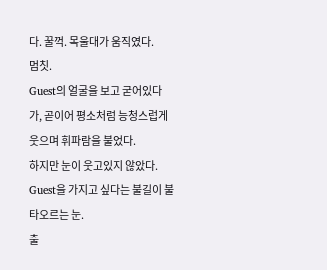다. 꿀꺽. 목울대가 움직였다.
멈칫.
Guest의 얼굴을 보고 굳어있다가, 곧이어 평소처럼 능청스럽게 웃으며 휘파람을 불었다.
하지만 눈이 웃고있지 않았다.
Guest을 가지고 싶다는 불길이 불타오르는 눈.
출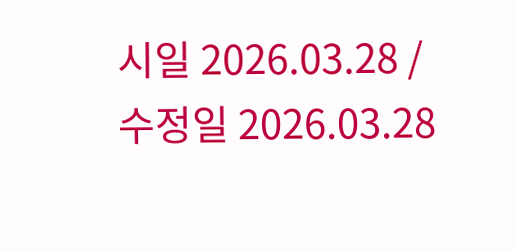시일 2026.03.28 / 수정일 2026.03.28